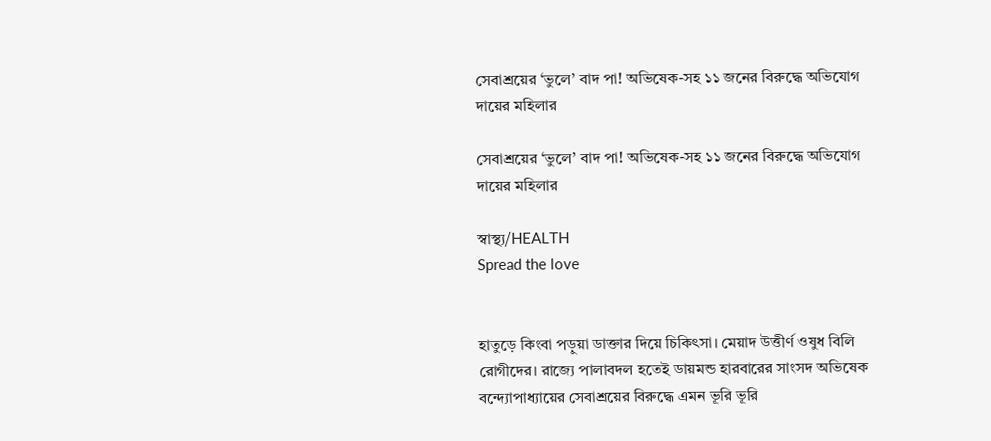সেবাশ্রয়ের ‘ভুলে’ বাদ পা! অভিষেক-সহ ১১ জনের বিরুদ্ধে অভিযোগ দায়ের মহিলার

সেবাশ্রয়ের ‘ভুলে’ বাদ পা! অভিষেক-সহ ১১ জনের বিরুদ্ধে অভিযোগ দায়ের মহিলার

স্বাস্থ্য/HEALTH
Spread the love


হাতুড়ে কিংবা পড়ুয়া ডাক্তার দিয়ে চিকিৎসা। মেয়াদ উত্তীর্ণ ওষুধ বিলি রোগীদের। রাজ্যে পালাবদল হতেই ডায়মন্ড হারবারের সাংসদ অভিষেক বন্দ্যোপাধ্যায়ের সেবাশ্রয়ের বিরুদ্ধে এমন ভূরি ভূরি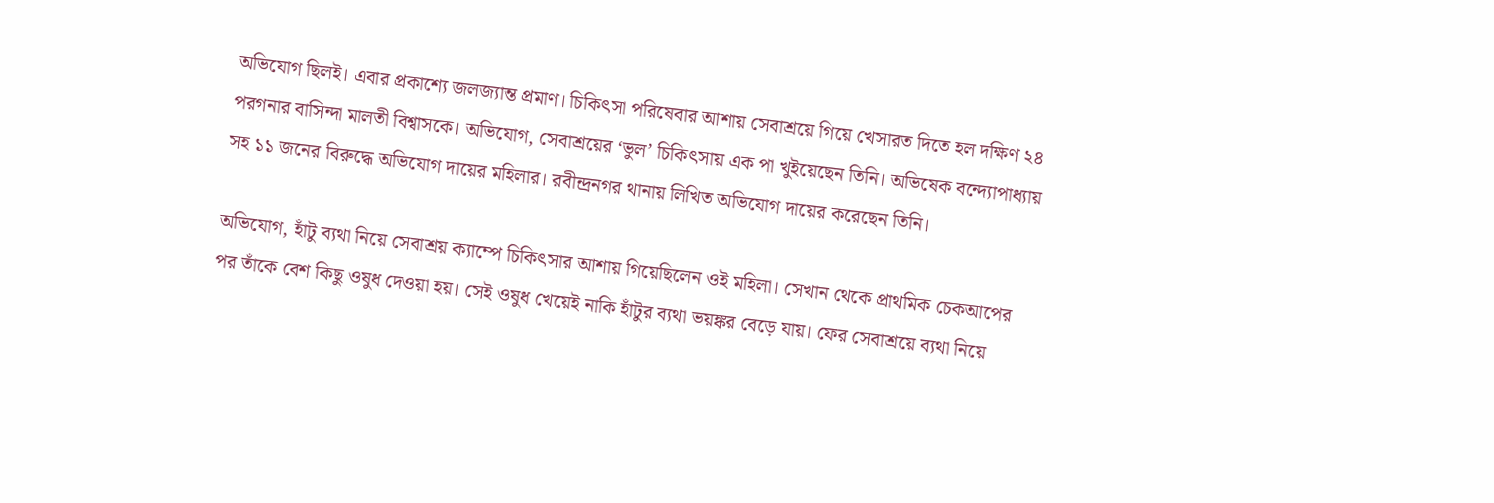অভিযোগ ছিলই। এবার প্রকাশ্যে জলজ্যান্ত প্রমাণ। চিকিৎসা পরিষেবার আশায় সেবাশ্রয়ে গিয়ে খেসারত দিতে হল দক্ষিণ ২৪ পরগনার বাসিন্দা মালতী বিশ্বাসকে। অভিযোগ, সেবাশ্রয়ের ‘ভুল’ চিকিৎসায় এক পা খুইয়েছেন তিনি। অভিষেক বন্দ্যোপাধ্যায় সহ ১১ জনের বিরুদ্ধে অভিযোগ দায়ের মহিলার। রবীন্দ্রনগর থানায় লিখিত অভিযোগ দায়ের করেছেন তিনি।

অভিযোগ, হাঁটু ব্যথা নিয়ে সেবাশ্রয় ক্যাম্পে চিকিৎসার আশায় গিয়েছিলেন ওই মহিলা। সেখান থেকে প্রাথমিক চেকআপের পর তাঁকে বেশ কিছু ওষুধ দেওয়া হয়। সেই ওষুধ খেয়েই নাকি হাঁটুর ব্যথা ভয়ঙ্কর বেড়ে যায়। ফের সেবাশ্রয়ে ব্যথা নিয়ে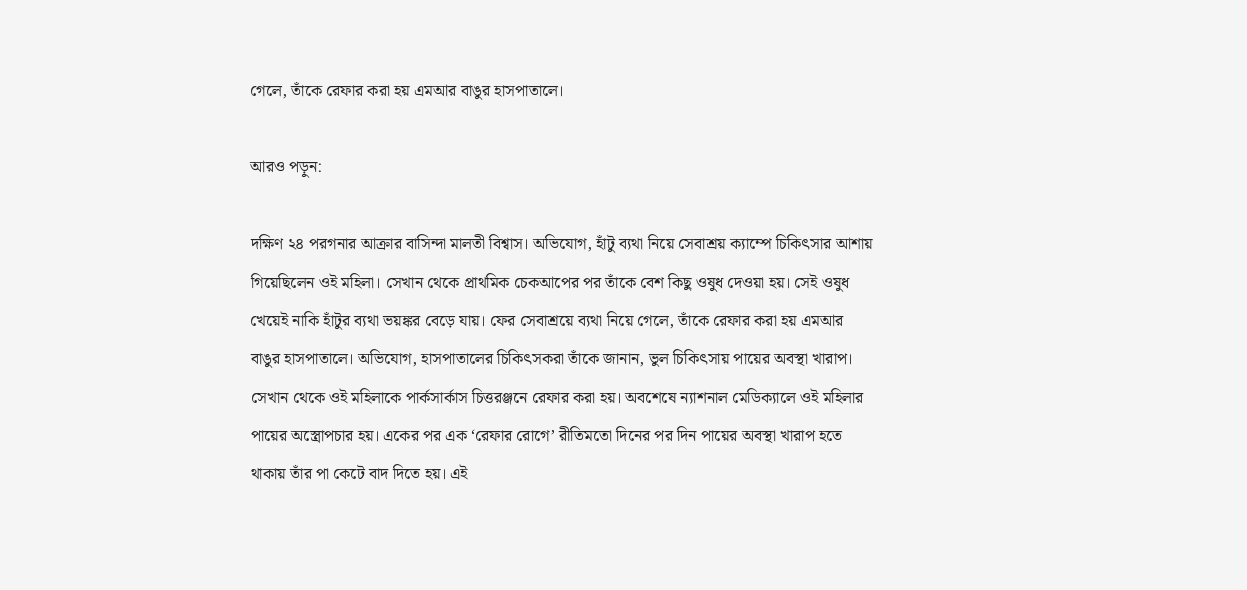গেলে, তাঁকে রেফার করা হয় এমআর বাঙুর হাসপাতালে।

আরও পড়ুন:

দক্ষিণ ২৪ পরগনার আক্রার বাসিন্দা মালতী বিশ্বাস। অভিযোগ, হাঁটু ব্যথা নিয়ে সেবাশ্রয় ক্যাম্পে চিকিৎসার আশায় গিয়েছিলেন ওই মহিলা। সেখান থেকে প্রাথমিক চেকআপের পর তাঁকে বেশ কিছু ওষুধ দেওয়া হয়। সেই ওষুধ খেয়েই নাকি হাঁটুর ব্যথা ভয়ঙ্কর বেড়ে যায়। ফের সেবাশ্রয়ে ব্যথা নিয়ে গেলে, তাঁকে রেফার করা হয় এমআর বাঙুর হাসপাতালে। অভিযোগ, হাসপাতালের চিকিৎসকরা তাঁকে জানান, ভুল চিকিৎসায় পায়ের অবস্থা খারাপ। সেখান থেকে ওই মহিলাকে পার্কসার্কাস চিত্তরঞ্জনে রেফার করা হয়। অবশেষে ন্যাশনাল মেডিক্যালে ওই মহিলার পায়ের অস্ত্রোপচার হয়। একের পর এক ‘রেফার রোগে’ রীতিমতো দিনের পর দিন পায়ের অবস্থা খারাপ হতে থাকায় তাঁর পা কেটে বাদ দিতে হয়। এই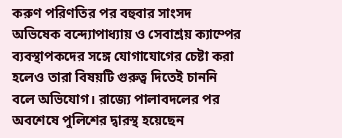করুণ পরিণতির পর বহুবার সাংসদ অভিষেক বন্দ্যোপাধ্যায় ও সেবাশ্রয় ক্যাম্পের ব্যবস্থাপকদের সঙ্গে যোগাযোগের চেষ্টা করা হলেও তারা বিষয়টি গুরুত্ব দিতেই চাননি বলে অভিযোগ। রাজ্যে পালাবদলের পর অবশেষে পুলিশের দ্বারস্থ হয়েছেন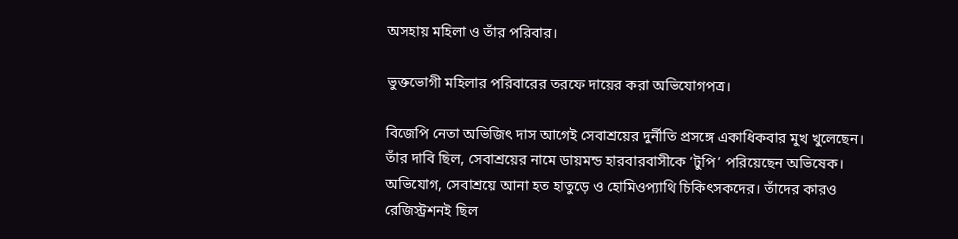অসহায় মহিলা ও তাঁর পরিবার।

ভুক্তভোগী মহিলার পরিবারের তরফে দায়ের করা অভিযোগপত্র।

বিজেপি নেতা অভিজিৎ দাস আগেই সেবাশ্রয়ের দুর্নীতি প্রসঙ্গে একাধিকবার মুখ খুলেছেন। তাঁর দাবি ছিল, সেবাশ্রয়ের নামে ডায়মন্ড হারবারবাসীকে ‘টুপি’ পরিয়েছেন অভিষেক। অভিযোগ, সেবাশ্রয়ে আনা হত হাতুড়ে ও হোমিওপ্যাথি চিকিৎসকদের। তাঁদের কারও রেজিস্ট্রশনই ছিল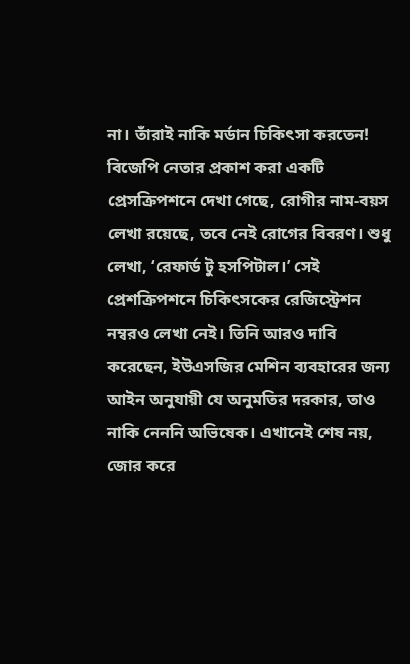না। তাঁরাই নাকি মর্ডান চিকিৎসা করতেন! বিজেপি নেতার প্রকাশ করা একটি প্রেসক্রিপশনে দেখা গেছে, রোগীর নাম-বয়স লেখা রয়েছে, তবে নেই রোগের বিবরণ। শুধু লেখা, ‘রেফার্ড টু হসপিটাল।’ সেই প্রেশক্রিপশনে চিকিৎসকের রেজিস্ট্রেশন নম্বরও লেখা নেই। তিনি আরও দাবি করেছেন, ইউএসজির মেশিন ব্যবহারের জন্য আইন অনুযায়ী যে অনুমতির দরকার, তাও নাকি নেননি অভিষেক। এখানেই শেষ নয়, জোর করে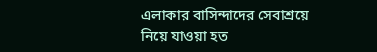এলাকার বাসিন্দাদের সেবাশ্রয়ে নিয়ে যাওয়া হত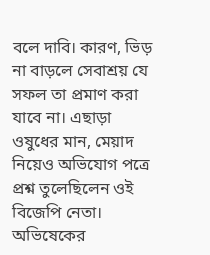বলে দাবি। কারণ, ভিড় না বাড়লে সেবাশ্রয় যে সফল তা প্রমাণ করা যাবে না। এছাড়া ওষুধের মান, মেয়াদ নিয়েও অভিযোগ পত্রে প্রশ্ন তুলেছিলেন ওই বিজেপি নেতা। অভিষেকের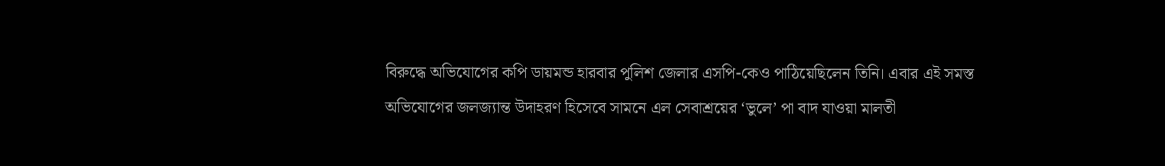বিরুদ্ধে অভিযোগের কপি ডায়মন্ড হারবার পুলিশ জেলার এসপি-কেও পাঠিয়েছিলেন তিনি। এবার এই সমস্ত অভিযোগের জলজ্যান্ত উদাহরণ হিসেবে সামনে এল সেবাশ্রয়ের ‘ভুলে’ পা বাদ যাওয়া মালতী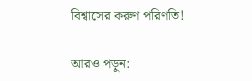বিশ্বাসের করুণ পরিণতি!

আরও পড়ুন: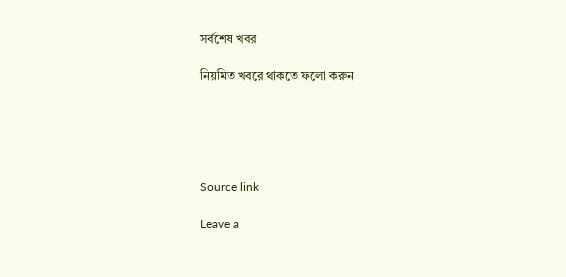সর্বশেষ খবর

নিয়মিত খবরে থাকতে ফলো করুন





Source link

Leave a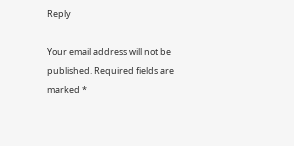Reply

Your email address will not be published. Required fields are marked *